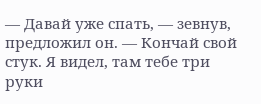— Давай уже спать, — зевнув, предложил он. — Кончай свой стук. Я видел, там тебе три руки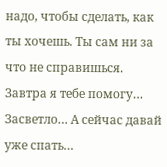надо, чтобы сделать, как ты хочешь. Ты сам ни за что не справишься. Завтра я тебе помогу… Засветло… А сейчас давай уже спать…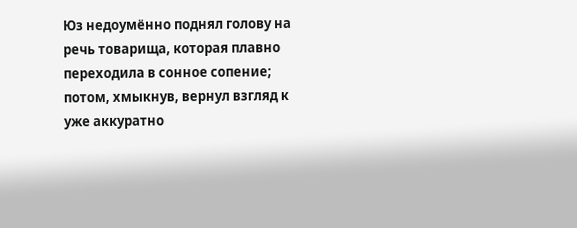Юз недоумённо поднял голову на речь товарища, которая плавно переходила в сонное сопение; потом, хмыкнув, вернул взгляд к уже аккуратно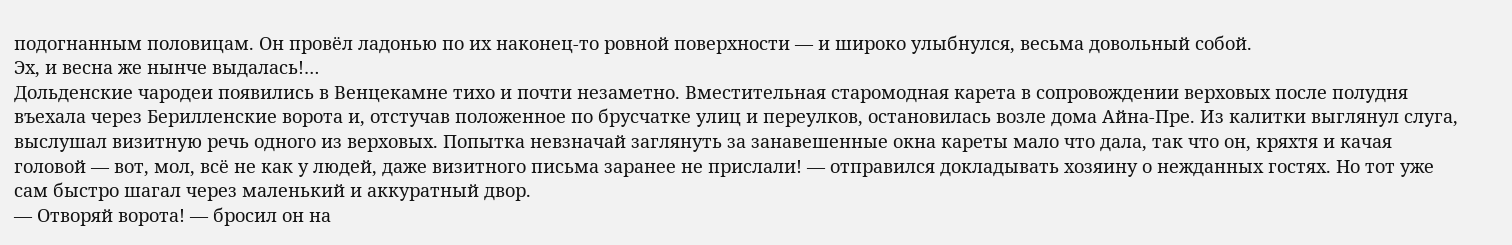подогнанным половицам. Он провёл ладонью по их наконец-то ровной поверхности — и широко улыбнулся, весьма довольный собой.
Эх, и весна же нынче выдалась!…
Дольденские чародеи появились в Венцекамне тихо и почти незаметно. Вместительная старомодная карета в сопровождении верховых после полудня въехала через Берилленские ворота и, отстучав положенное по брусчатке улиц и переулков, остановилась возле дома Айна-Пре. Из калитки выглянул слуга, выслушал визитную речь одного из верховых. Попытка невзначай заглянуть за занавешенные окна кареты мало что дала, так что он, кряхтя и качая головой — вот, мол, всё не как у людей, даже визитного письма заранее не прислали! — отправился докладывать хозяину о нежданных гостях. Но тот уже сам быстро шагал через маленький и аккуратный двор.
— Отворяй ворота! — бросил он на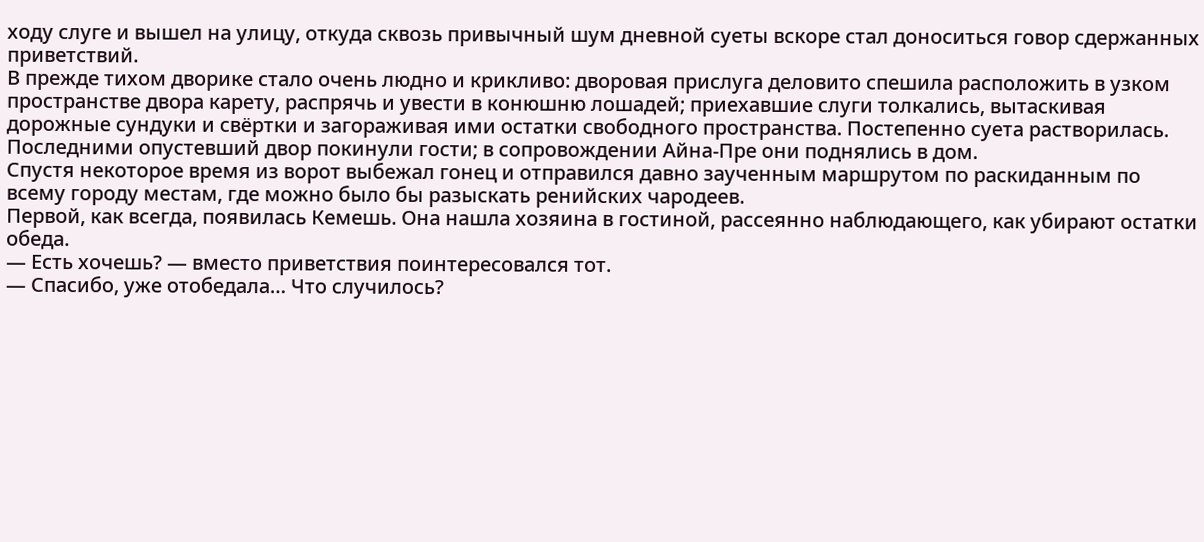ходу слуге и вышел на улицу, откуда сквозь привычный шум дневной суеты вскоре стал доноситься говор сдержанных приветствий.
В прежде тихом дворике стало очень людно и крикливо: дворовая прислуга деловито спешила расположить в узком пространстве двора карету, распрячь и увести в конюшню лошадей; приехавшие слуги толкались, вытаскивая дорожные сундуки и свёртки и загораживая ими остатки свободного пространства. Постепенно суета растворилась. Последними опустевший двор покинули гости; в сопровождении Айна-Пре они поднялись в дом.
Спустя некоторое время из ворот выбежал гонец и отправился давно заученным маршрутом по раскиданным по всему городу местам, где можно было бы разыскать ренийских чародеев.
Первой, как всегда, появилась Кемешь. Она нашла хозяина в гостиной, рассеянно наблюдающего, как убирают остатки обеда.
— Есть хочешь? — вместо приветствия поинтересовался тот.
— Спасибо, уже отобедала… Что случилось?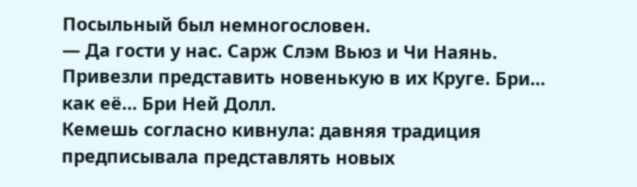Посыльный был немногословен.
— Да гости у нас. Сарж Слэм Вьюз и Чи Наянь. Привезли представить новенькую в их Круге. Бри… как её… Бри Ней Долл.
Кемешь согласно кивнула: давняя традиция предписывала представлять новых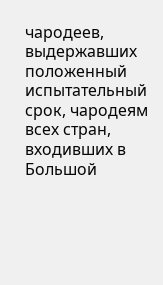чародеев, выдержавших положенный испытательный срок, чародеям всех стран, входивших в Большой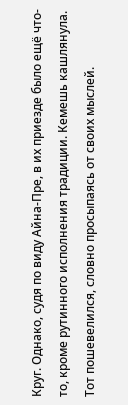Круг. Однако, судя по виду Айна-Пре, в их приезде было ещё что-то, кроме рутинного исполнения традиции. Кемешь кашлянула. Тот пошевелился, словно просыпаясь от своих мыслей.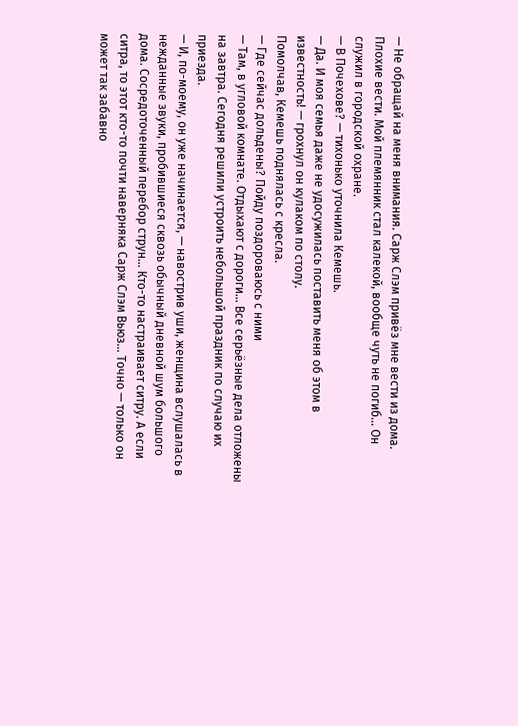— Не обращай на меня внимания. Сарж Слэм привёз мне вести из дома. Плохие вести. Мой племянник стал калекой, вообще чуть не погиб… Он служил в городской охране.
— В Почехове? — тихонько уточнила Кемешь.
— Да. И моя семья даже не удосужилась поставить меня об этом в известность! — грохнул он кулаком по столу.
Помолчав, Кемешь поднялась с кресла.
— Где сейчас дольдены? Пойду поздороваюсь с ними
— Там, в угловой комнате. Отдыхают с дороги… Все серьёзные дела отложены на завтра. Сегодня решили устроить небольшой праздник по случаю их приезда.
— И, по-моему, он уже начинается, — навострив уши, женщина вслушалась в нежданные звуки, пробившиеся сквозь обычный дневной шум большого дома. Сосредоточенный перебор струн… Кто-то настраивает ситру. А если ситра, то этот кто-то почти наверняка Сарж Слэм Вьюз… Точно — только он может так забавно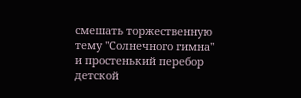смешать торжественную тему "Солнечного гимна" и простенький перебор детской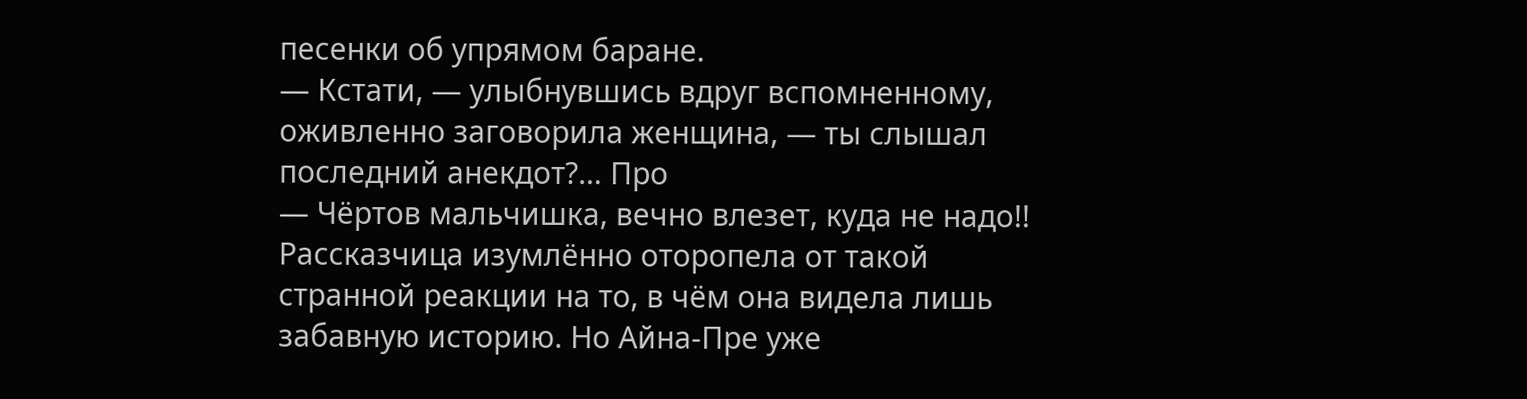песенки об упрямом баране.
— Кстати, — улыбнувшись вдруг вспомненному, оживленно заговорила женщина, — ты слышал последний анекдот?… Про
— Чёртов мальчишка, вечно влезет, куда не надо!!
Рассказчица изумлённо оторопела от такой странной реакции на то, в чём она видела лишь забавную историю. Но Айна-Пре уже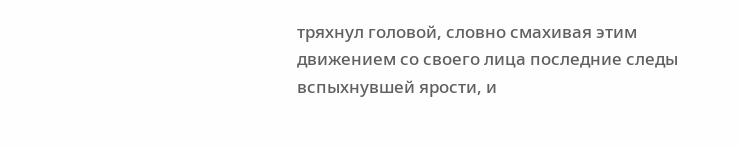тряхнул головой, словно смахивая этим движением со своего лица последние следы вспыхнувшей ярости, и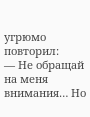угрюмо повторил:
— Не обращай на меня внимания… Но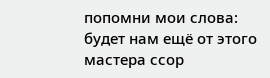попомни мои слова: будет нам ещё от этого мастера ссор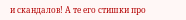и скандалов! А те его стишки про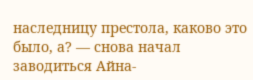наследницу престола, каково это было, а? — снова начал заводиться Айна-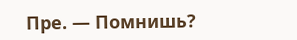Пре. — Помнишь?